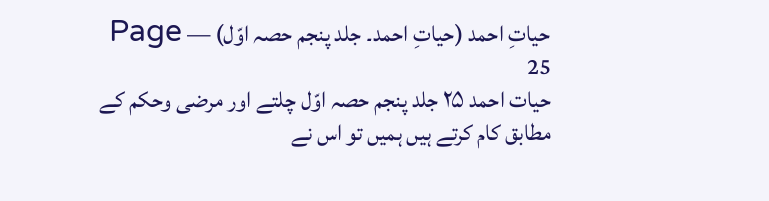حیاتِ احمد (حیاتِ احمد۔ جلد پنجم حصہ اوّل) — Page 25
حیات احمد ۲۵ جلد پنجم حصہ اوّل چلتے اور مرضی وحکم کے مطابق کام کرتے ہیں ہمیں تو اس نے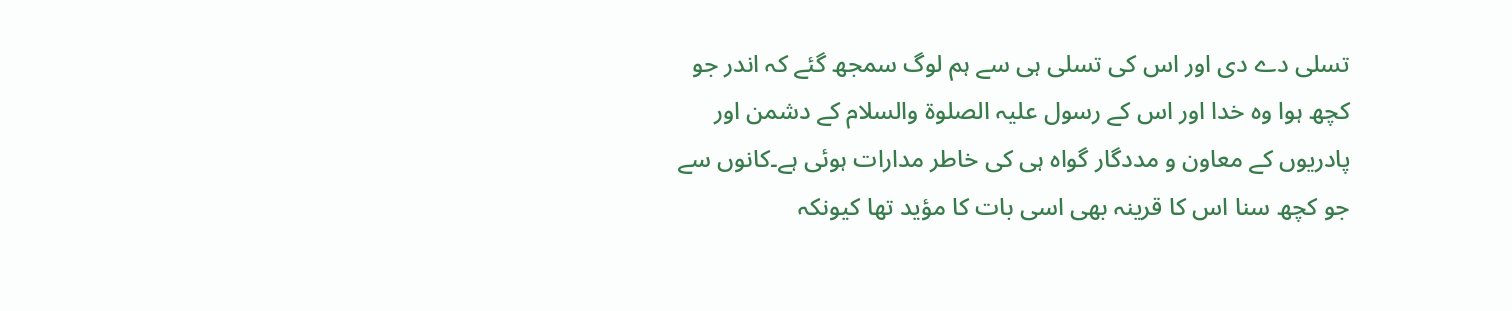تسلی دے دی اور اس کی تسلی ہی سے ہم لوگ سمجھ گئے کہ اندر جو کچھ ہوا وہ خدا اور اس کے رسول علیہ الصلوۃ والسلام کے دشمن اور پادریوں کے معاون و مددگار گواہ ہی کی خاطر مدارات ہوئی ہے۔کانوں سے جو کچھ سنا اس کا قرینہ بھی اسی بات کا مؤید تھا کیونکہ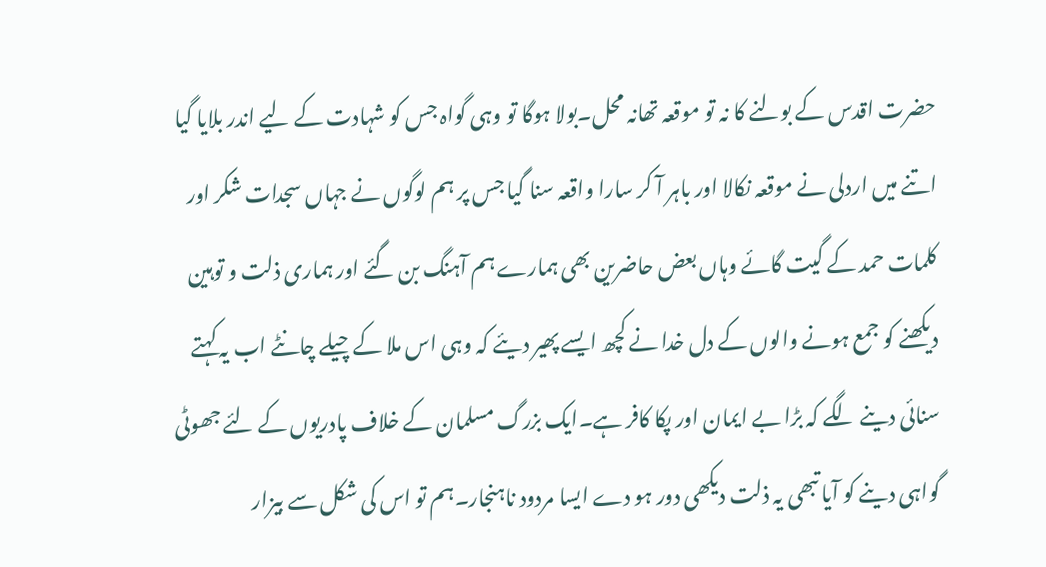حضرت اقدس کے بولنے کا نہ تو موقعہ تھانہ محل۔بولا ہوگا تو وہی گواہ جس کو شہادت کے لیے اندر بلایا گیا اتنے میں اردلی نے موقعہ نکالا اور باہر آ کر سارا واقعہ سنا گیا جس پر ہم لوگوں نے جہاں سجدات شکر اور کلمات حمد کے گیت گائے وہاں بعض حاضرین بھی ہمارے ہم آہنگ بن گئے اور ہماری ذلت و توہین دیکھنے کو جمع ہونے والوں کے دل خدا نے کچھ ایسے پھیر دیئے کہ وہی اس ملا کے چیلے چانٹے اب یہ کہتے سنائی دینے لگے کہ بڑا بے ایمان اور پکا کافر ہے۔ایک بزرگ مسلمان کے خلاف پادریوں کے لئے جھوٹی گواہی دینے کو آیا تبھی یہ ذلت دیکھی دور ہو دے ایسا مردود ناہنجار۔ہم تو اس کی شکل سے بیزار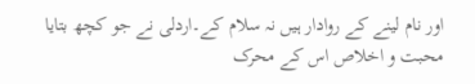اور نام لینے کے روادار ہیں نہ سلام کے۔اردلی نے جو کچھ بتایا محبت و اخلاص اس کے محرک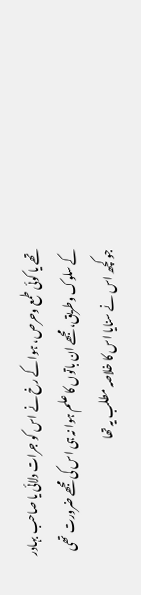تھے یا کوئی طمع وحرص، ہوا کے رخ نے اس کو جرات دلائی یا صاحب بہادر کے سلوک وطریق، مجھے ان باتوں کا علم ہوا نہ ہی اس کی مجھے ضرورت تھی جو کچھ اس نے سنایا اس کا خلاصہ مطلب یہ تھا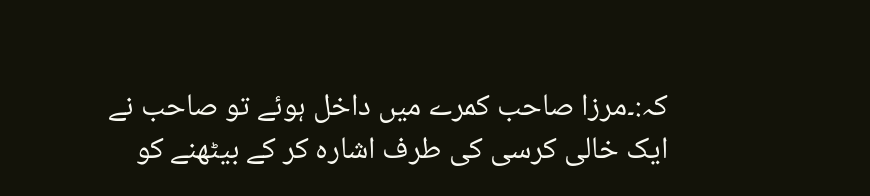کہ:۔مرزا صاحب کمرے میں داخل ہوئے تو صاحب نے ایک خالی کرسی کی طرف اشارہ کر کے بیٹھنے کو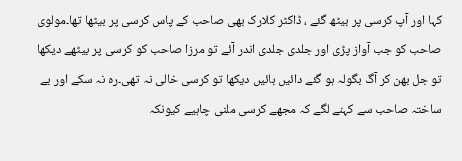کہا اور آپ کرسی پر بیٹھ گئے ، ڈاکٹر کلارک بھی صاحب کے پاس کرسی پر بیٹھا تھا۔مولوی صاحب کو جب آواز پڑی اور جلدی جلدی اندر آئے تو مرزا صاحب کو کرسی پر بیٹھے دیکھا تو جل بھن کر آگ بگولہ ہو گئے دائیں بائیں دیکھا تو کرسی خالی نہ تھی۔رہ نہ سکے اور بے ساختہ صاحب سے کہنے لگے کہ مجھے کرسی ملنی چاہیے کیونکہ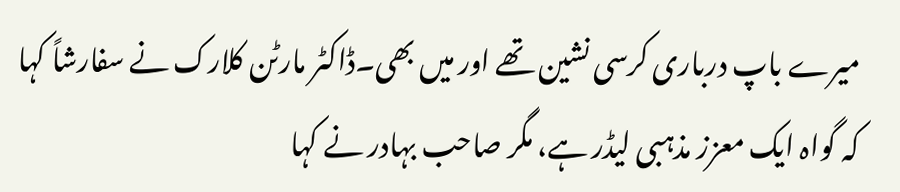میرے باپ درباری کرسی نشین تھے اور میں بھی۔ڈاکٹر مارٹن کلارک نے سفارشاً کہا کہ گواہ ایک معزز مذہبی لیڈر ہے، مگر صاحب بہادر نے کہا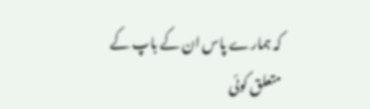کہ ہمارے پاس ان کے باپ کے متعلق کوئی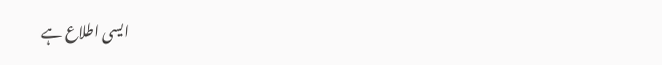ایسی اطلاع ہے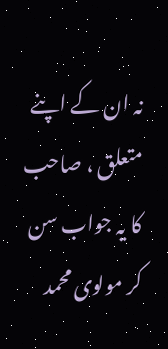نہ ان کے اپنے متعلق ، صاحب کا یہ جواب سن کر مولوی محمد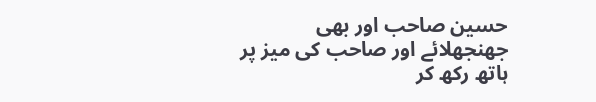حسین صاحب اور بھی جھنجھلائے اور صاحب کی میز پر ہاتھ رکھ کر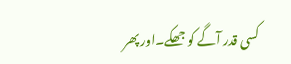کسی قدر آگے کو جھکے۔اور پھر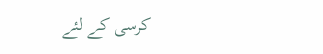کرسی کے لئے